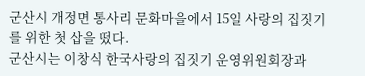군산시 개정면 통사리 문화마을에서 15일 사랑의 집짓기를 위한 첫 삽을 떴다.
군산시는 이창식 한국사랑의 집짓기 운영위원회장과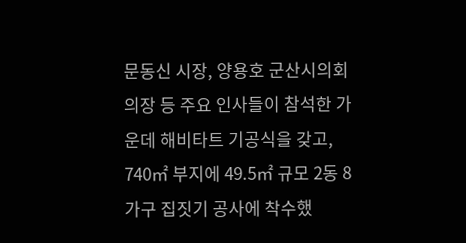문동신 시장, 양용호 군산시의회의장 등 주요 인사들이 참석한 가운데 해비타트 기공식을 갖고, 740㎡ 부지에 49.5㎡ 규모 2동 8가구 집짓기 공사에 착수했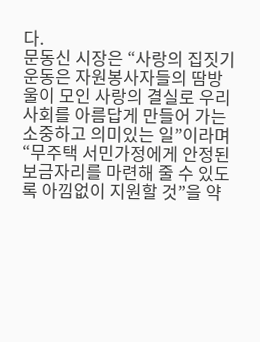다.
문동신 시장은 “사랑의 집짓기운동은 자원봉사자들의 땀방울이 모인 사랑의 결실로 우리사회를 아름답게 만들어 가는 소중하고 의미있는 일”이라며 “무주택 서민가정에게 안정된 보금자리를 마련해 줄 수 있도록 아낌없이 지원할 것”을 약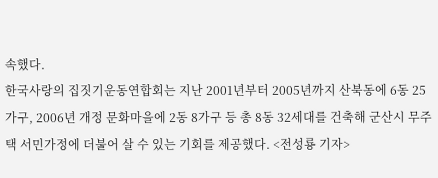속했다.
한국사랑의 집짓기운동연합회는 지난 2001년부터 2005년까지 산북동에 6동 25가구, 2006년 개정 문화마을에 2동 8가구 등 총 8동 32세대를 건축해 군산시 무주택 서민가정에 더불어 살 수 있는 기회를 제공했다. <전성룡 기자>